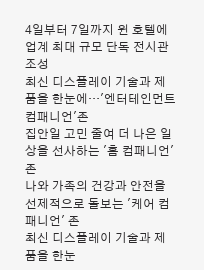4일부터 7일까지 윈 호텔에 업계 최대 규모 단독 전시관 조성
최신 디스플레이 기술과 제품을 한눈에…'엔터테인먼트 컴패니언'존
집안일 고민 줄여 더 나은 일상을 선사하는 '홈 컴패니언' 존
나와 가족의 건강과 안전을 선제적으로 돌보는 '케어 컴패니언' 존
최신 디스플레이 기술과 제품을 한눈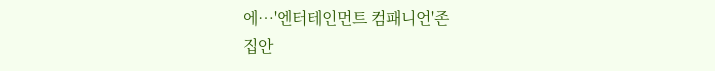에…'엔터테인먼트 컴패니언'존
집안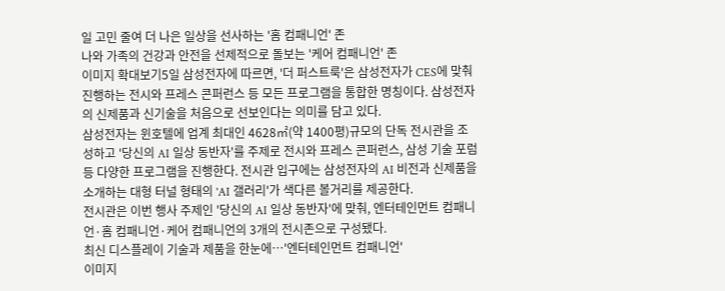일 고민 줄여 더 나은 일상을 선사하는 '홈 컴패니언' 존
나와 가족의 건강과 안전을 선제적으로 돌보는 '케어 컴패니언' 존
이미지 확대보기5일 삼성전자에 따르면, '더 퍼스트룩'은 삼성전자가 CES에 맞춰 진행하는 전시와 프레스 콘퍼런스 등 모든 프로그램을 통합한 명칭이다. 삼성전자의 신제품과 신기술을 처음으로 선보인다는 의미를 담고 있다.
삼성전자는 윈호텔에 업계 최대인 4628㎡(약 1400평)규모의 단독 전시관을 조성하고 '당신의 AI 일상 동반자'를 주제로 전시와 프레스 콘퍼런스, 삼성 기술 포럼 등 다양한 프로그램을 진행한다. 전시관 입구에는 삼성전자의 AI 비전과 신제품을 소개하는 대형 터널 형태의 'AI 갤러리'가 색다른 볼거리를 제공한다.
전시관은 이번 행사 주제인 '당신의 AI 일상 동반자'에 맞춰, 엔터테인먼트 컴패니언·홈 컴패니언·케어 컴패니언의 3개의 전시존으로 구성됐다.
최신 디스플레이 기술과 제품을 한눈에…'엔터테인먼트 컴패니언'
이미지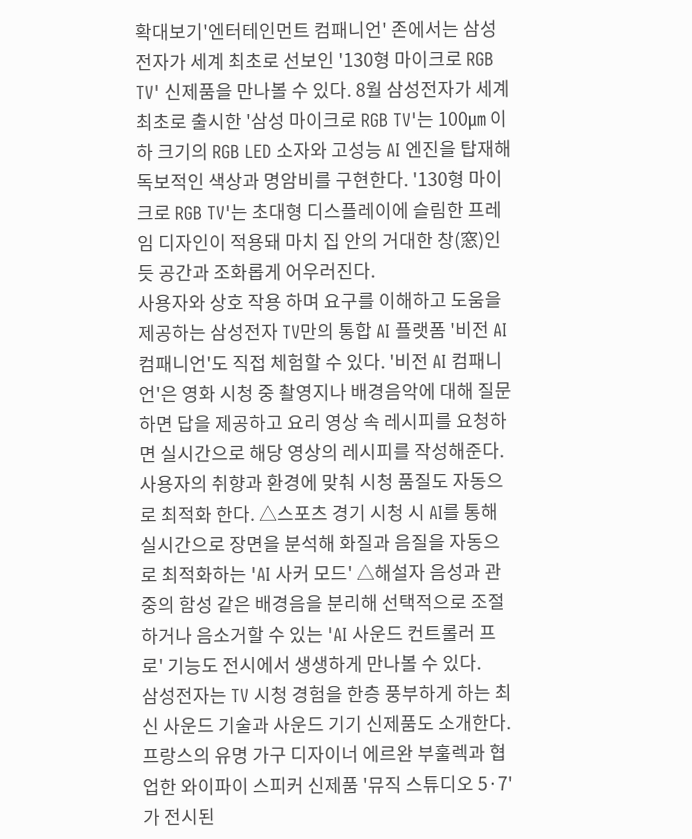확대보기'엔터테인먼트 컴패니언' 존에서는 삼성전자가 세계 최초로 선보인 '130형 마이크로 RGB TV' 신제품을 만나볼 수 있다. 8월 삼성전자가 세계 최초로 출시한 '삼성 마이크로 RGB TV'는 100㎛ 이하 크기의 RGB LED 소자와 고성능 AI 엔진을 탑재해 독보적인 색상과 명암비를 구현한다. '130형 마이크로 RGB TV'는 초대형 디스플레이에 슬림한 프레임 디자인이 적용돼 마치 집 안의 거대한 창(窓)인 듯 공간과 조화롭게 어우러진다.
사용자와 상호 작용 하며 요구를 이해하고 도움을 제공하는 삼성전자 TV만의 통합 AI 플랫폼 '비전 AI 컴패니언'도 직접 체험할 수 있다. '비전 AI 컴패니언'은 영화 시청 중 촬영지나 배경음악에 대해 질문하면 답을 제공하고 요리 영상 속 레시피를 요청하면 실시간으로 해당 영상의 레시피를 작성해준다.
사용자의 취향과 환경에 맞춰 시청 품질도 자동으로 최적화 한다. △스포츠 경기 시청 시 AI를 통해 실시간으로 장면을 분석해 화질과 음질을 자동으로 최적화하는 'AI 사커 모드' △해설자 음성과 관중의 함성 같은 배경음을 분리해 선택적으로 조절하거나 음소거할 수 있는 'AI 사운드 컨트롤러 프로' 기능도 전시에서 생생하게 만나볼 수 있다.
삼성전자는 TV 시청 경험을 한층 풍부하게 하는 최신 사운드 기술과 사운드 기기 신제품도 소개한다. 프랑스의 유명 가구 디자이너 에르완 부훌렉과 협업한 와이파이 스피커 신제품 '뮤직 스튜디오 5·7'가 전시된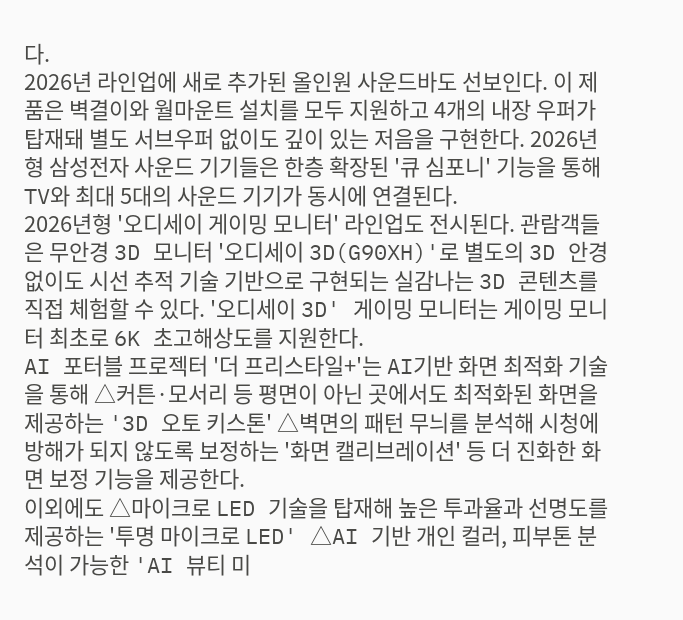다.
2026년 라인업에 새로 추가된 올인원 사운드바도 선보인다. 이 제품은 벽결이와 월마운트 설치를 모두 지원하고 4개의 내장 우퍼가 탑재돼 별도 서브우퍼 없이도 깊이 있는 저음을 구현한다. 2026년형 삼성전자 사운드 기기들은 한층 확장된 '큐 심포니' 기능을 통해 TV와 최대 5대의 사운드 기기가 동시에 연결된다.
2026년형 '오디세이 게이밍 모니터' 라인업도 전시된다. 관람객들은 무안경 3D 모니터 '오디세이 3D(G90XH)'로 별도의 3D 안경 없이도 시선 추적 기술 기반으로 구현되는 실감나는 3D 콘텐츠를 직접 체험할 수 있다. '오디세이 3D' 게이밍 모니터는 게이밍 모니터 최초로 6K 초고해상도를 지원한다.
AI 포터블 프로젝터 '더 프리스타일+'는 AI기반 화면 최적화 기술을 통해 △커튼·모서리 등 평면이 아닌 곳에서도 최적화된 화면을 제공하는 '3D 오토 키스톤' △벽면의 패턴 무늬를 분석해 시청에 방해가 되지 않도록 보정하는 '화면 캘리브레이션' 등 더 진화한 화면 보정 기능을 제공한다.
이외에도 △마이크로 LED 기술을 탑재해 높은 투과율과 선명도를 제공하는 '투명 마이크로 LED' △AI 기반 개인 컬러, 피부톤 분석이 가능한 'AI 뷰티 미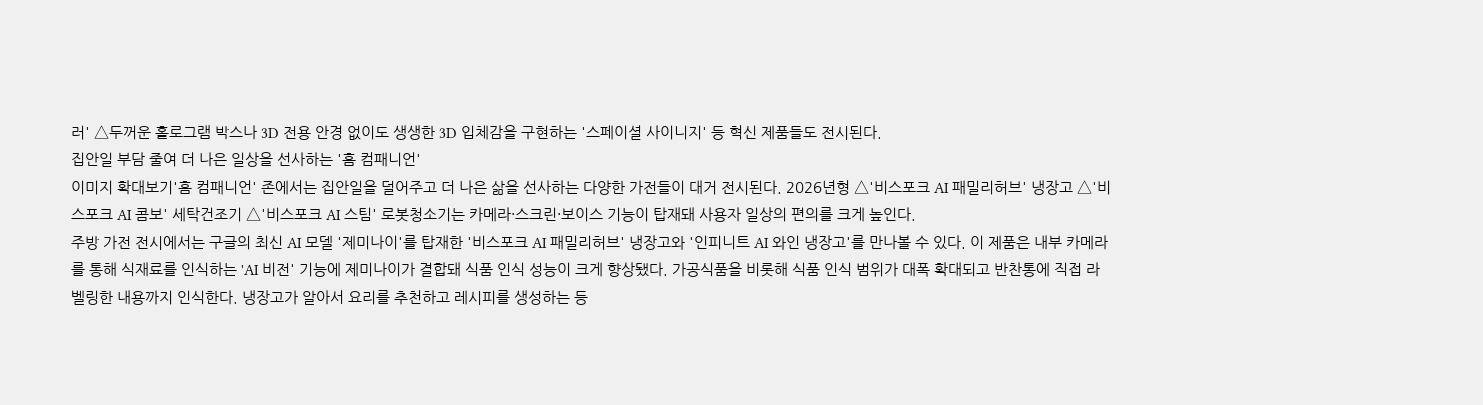러' △두꺼운 홀로그램 박스나 3D 전용 안경 없이도 생생한 3D 입체감을 구현하는 '스페이셜 사이니지' 등 혁신 제품들도 전시된다.
집안일 부담 줄여 더 나은 일상을 선사하는 '홈 컴패니언'
이미지 확대보기'홈 컴패니언' 존에서는 집안일을 덜어주고 더 나은 삶을 선사하는 다양한 가전들이 대거 전시된다. 2026년형 △'비스포크 AI 패밀리허브' 냉장고 △'비스포크 AI 콤보' 세탁건조기 △'비스포크 AI 스팀' 로봇청소기는 카메라·스크린·보이스 기능이 탑재돼 사용자 일상의 편의를 크게 높인다.
주방 가전 전시에서는 구글의 최신 AI 모델 '제미나이'를 탑재한 '비스포크 AI 패밀리허브' 냉장고와 '인피니트 AI 와인 냉장고'를 만나볼 수 있다. 이 제품은 내부 카메라를 통해 식재료를 인식하는 'AI 비전' 기능에 제미나이가 결합돼 식품 인식 성능이 크게 향상됐다. 가공식품을 비롯해 식품 인식 범위가 대폭 확대되고 반찬통에 직접 라벨링한 내용까지 인식한다. 냉장고가 알아서 요리를 추천하고 레시피를 생성하는 등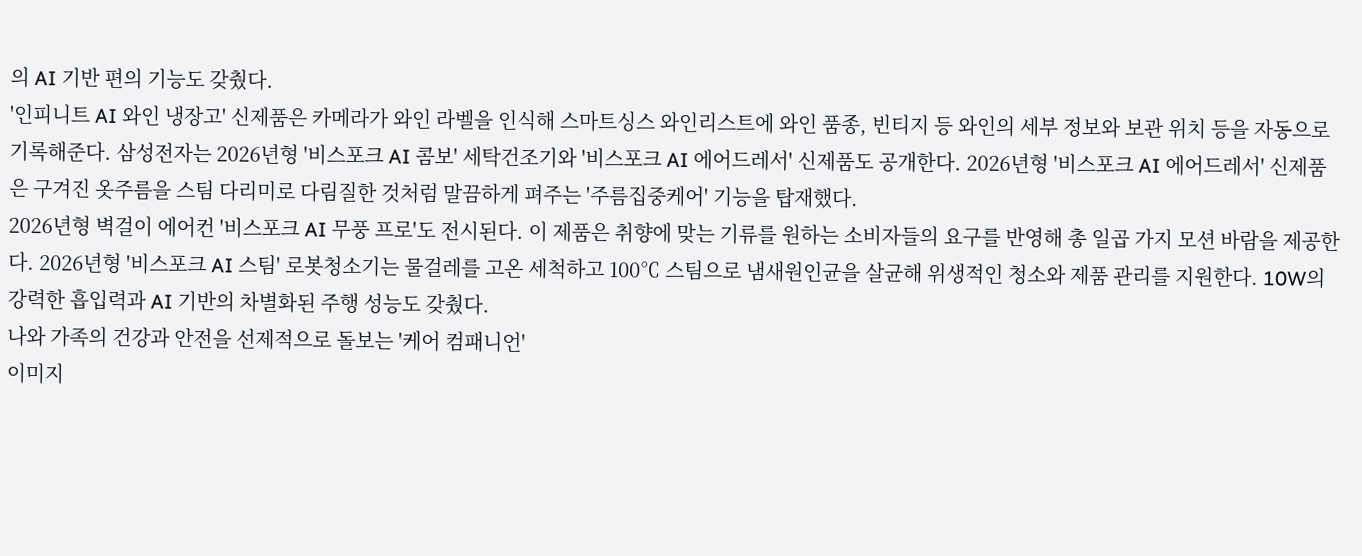의 AI 기반 편의 기능도 갖췄다.
'인피니트 AI 와인 냉장고' 신제품은 카메라가 와인 라벨을 인식해 스마트싱스 와인리스트에 와인 품종, 빈티지 등 와인의 세부 정보와 보관 위치 등을 자동으로 기록해준다. 삼성전자는 2026년형 '비스포크 AI 콤보' 세탁건조기와 '비스포크 AI 에어드레서' 신제품도 공개한다. 2026년형 '비스포크 AI 에어드레서' 신제품은 구겨진 옷주름을 스팀 다리미로 다림질한 것처럼 말끔하게 펴주는 '주름집중케어' 기능을 탑재했다.
2026년형 벽걸이 에어컨 '비스포크 AI 무풍 프로'도 전시된다. 이 제품은 취향에 맞는 기류를 원하는 소비자들의 요구를 반영해 총 일곱 가지 모션 바람을 제공한다. 2026년형 '비스포크 AI 스팀' 로봇청소기는 물걸레를 고온 세척하고 100℃ 스팀으로 냄새원인균을 살균해 위생적인 청소와 제품 관리를 지원한다. 10W의 강력한 흡입력과 AI 기반의 차별화된 주행 성능도 갖췄다.
나와 가족의 건강과 안전을 선제적으로 돌보는 '케어 컴패니언'
이미지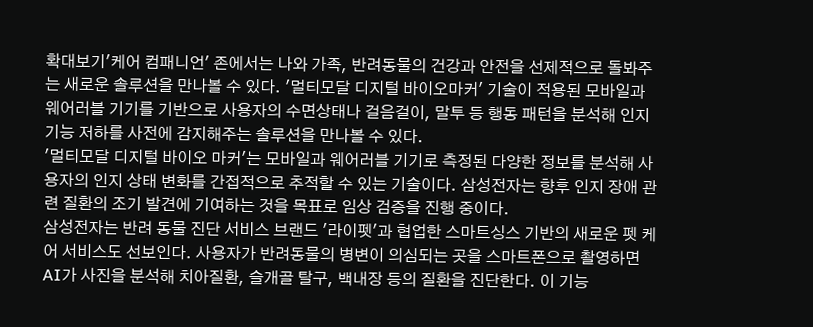확대보기'케어 컴패니언' 존에서는 나와 가족, 반려동물의 건강과 안전을 선제적으로 돌봐주는 새로운 솔루션을 만나볼 수 있다. '멀티모달 디지털 바이오마커' 기술이 적용된 모바일과 웨어러블 기기를 기반으로 사용자의 수면상태나 걸음걸이, 말투 등 행동 패턴을 분석해 인지 기능 저하를 사전에 감지해주는 솔루션을 만나볼 수 있다.
'멀티모달 디지털 바이오 마커'는 모바일과 웨어러블 기기로 측정된 다양한 정보를 분석해 사용자의 인지 상태 변화를 간접적으로 추적할 수 있는 기술이다. 삼성전자는 향후 인지 장애 관련 질환의 조기 발견에 기여하는 것을 목표로 임상 검증을 진행 중이다.
삼성전자는 반려 동물 진단 서비스 브랜드 '라이펫'과 협업한 스마트싱스 기반의 새로운 펫 케어 서비스도 선보인다. 사용자가 반려동물의 병변이 의심되는 곳을 스마트폰으로 촬영하면 AI가 사진을 분석해 치아질환, 슬개골 탈구, 백내장 등의 질환을 진단한다. 이 기능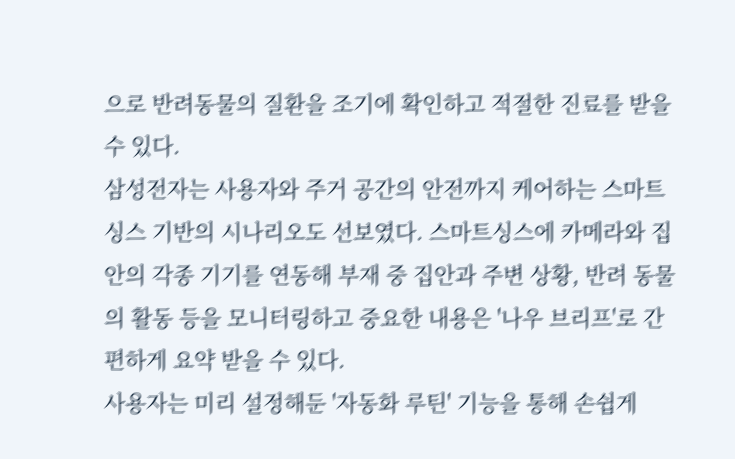으로 반려동물의 질환을 조기에 확인하고 적절한 진료를 받을 수 있다.
삼성전자는 사용자와 주거 공간의 안전까지 케어하는 스마트싱스 기반의 시나리오도 선보였다. 스마트싱스에 카메라와 집안의 각종 기기를 연동해 부재 중 집안과 주변 상황, 반려 동물의 활동 등을 모니터링하고 중요한 내용은 '나우 브리프'로 간편하게 요약 받을 수 있다.
사용자는 미리 설정해둔 '자동화 루틴' 기능을 통해 손쉽게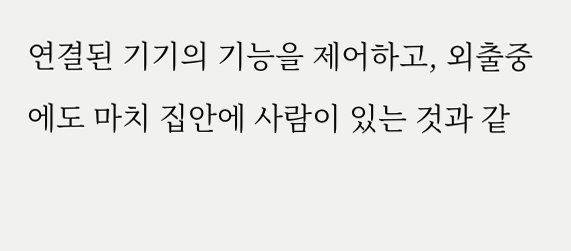연결된 기기의 기능을 제어하고, 외출중에도 마치 집안에 사람이 있는 것과 같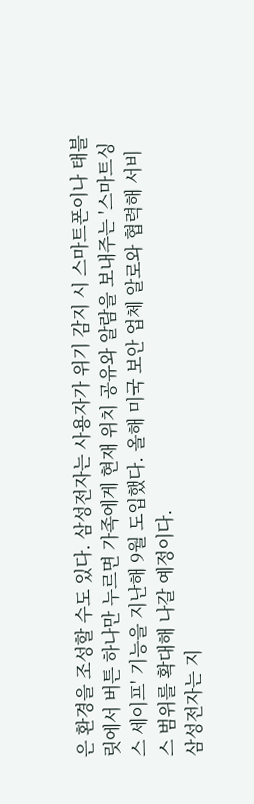은 환경을 조성할 수도 있다. 삼성전자는 사용자가 위기 감지 시 스마트폰이나 태블릿에서 버튼 하나만 누르면 가족에게 현재 위치 공유와 알람을 보내주는 '스마트싱스 세이프' 기능을 지난해 9월 도입했다. 올해 미국 보안 업체 알로와 협력해 서비스 범위를 확대해 나갈 예정이다.
삼성전자는 지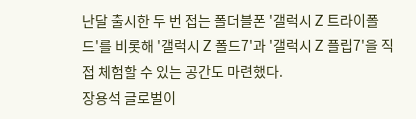난달 출시한 두 번 접는 폴더블폰 '갤럭시 Z 트라이폴드'를 비롯해 '갤럭시 Z 폴드7'과 '갤럭시 Z 플립7'을 직접 체험할 수 있는 공간도 마련했다.
장용석 글로벌이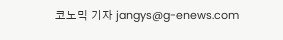코노믹 기자 jangys@g-enews.com